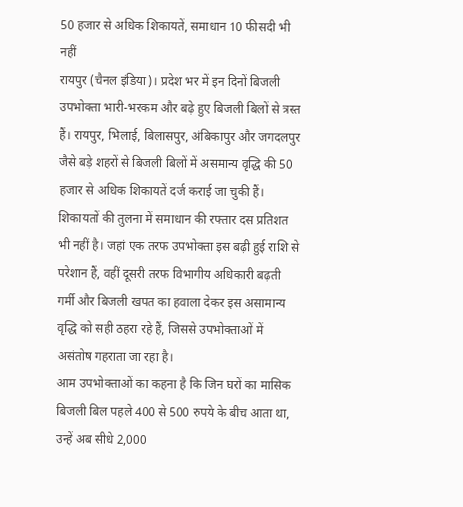50 हजार से अधिक शिकायतें, समाधान 10 फीसदी भी नहीं
रायपुर (चैनल इंडिया)। प्रदेश भर में इन दिनों बिजली उपभोक्ता भारी-भरकम और बढ़े हुए बिजली बिलों से त्रस्त हैं। रायपुर, भिलाई, बिलासपुर, अंबिकापुर और जगदलपुर जैसे बड़े शहरों से बिजली बिलों में असमान्य वृद्धि की 50 हजार से अधिक शिकायतें दर्ज कराई जा चुकी हैं। शिकायतों की तुलना में समाधान की रफ्तार दस प्रतिशत भी नहीं है। जहां एक तरफ उपभोक्ता इस बढ़ी हुई राशि से परेशान हैं, वहीं दूसरी तरफ विभागीय अधिकारी बढ़ती गर्मी और बिजली खपत का हवाला देकर इस असामान्य वृद्धि को सही ठहरा रहे हैं, जिससे उपभोक्ताओं में असंतोष गहराता जा रहा है।
आम उपभोक्ताओं का कहना है कि जिन घरों का मासिक बिजली बिल पहले 400 से 500 रुपये के बीच आता था, उन्हें अब सीधे 2,000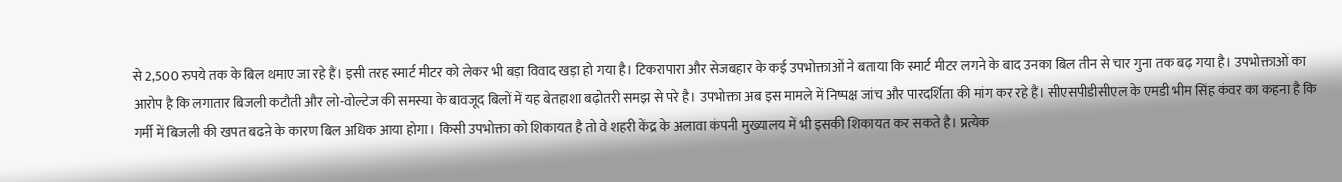से 2,500 रुपये तक के बिल थमाए जा रहे हैं। इसी तरह स्मार्ट मीटर को लेकर भी बड़ा विवाद खड़ा हो गया है। टिकरापारा और सेजबहार के कई उपभोक्ताओं ने बताया कि स्मार्ट मीटर लगने के बाद उनका बिल तीन से चार गुना तक बढ़ गया है। उपभोक्ताओं का आरोप है कि लगातार बिजली कटौती और लो-वोल्टेज की समस्या के बावजूद बिलों में यह बेतहाशा बढ़ोतरी समझ से परे है। उपभोक्ता अब इस मामले में निष्पक्ष जांच और पारदर्शिता की मांग कर रहे हैं। सीएसपीडीसीएल के एमडी भीम सिंह कंवर का कहना है कि गर्मी में बिजली की खपत बढऩे के कारण बिल अधिक आया होगा। किसी उपभोक्ता को शिकायत है तो वे शहरी केंद्र के अलावा कंपनी मुख्यालय में भी इसकी शिकायत कर सकते है। प्रत्येक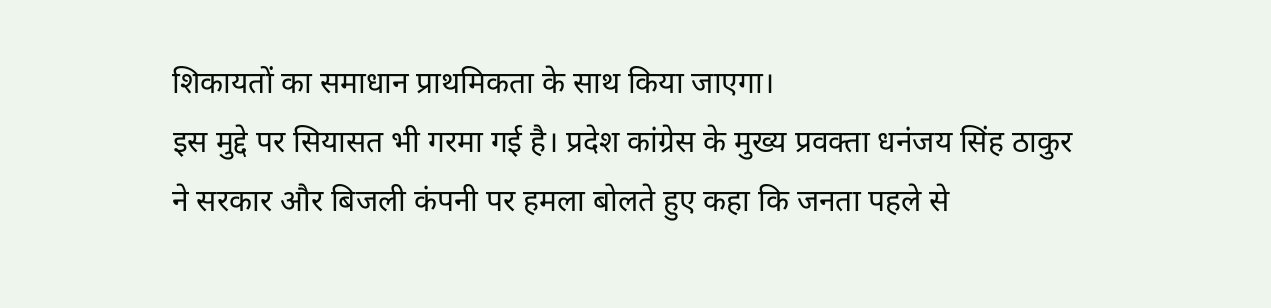शिकायतों का समाधान प्राथमिकता के साथ किया जाएगा।
इस मुद्दे पर सियासत भी गरमा गई है। प्रदेश कांग्रेस के मुख्य प्रवक्ता धनंजय सिंह ठाकुर ने सरकार और बिजली कंपनी पर हमला बोलते हुए कहा कि जनता पहले से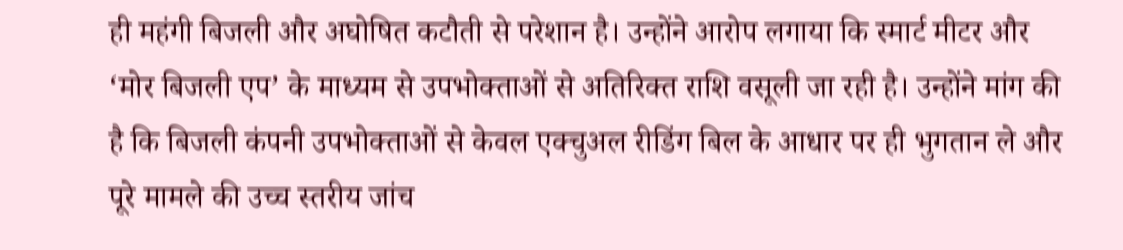ही महंगी बिजली और अघोषित कटौती से परेशान है। उन्होंने आरोप लगाया कि स्मार्ट मीटर और ‘मोर बिजली एप’ के माध्यम से उपभोक्ताओं से अतिरिक्त राशि वसूली जा रही है। उन्होंने मांग की है कि बिजली कंपनी उपभोक्ताओं से केवल एक्चुअल रीडिंग बिल के आधार पर ही भुगतान ले और पूरे मामले की उच्च स्तरीय जांच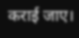कराई जाए।